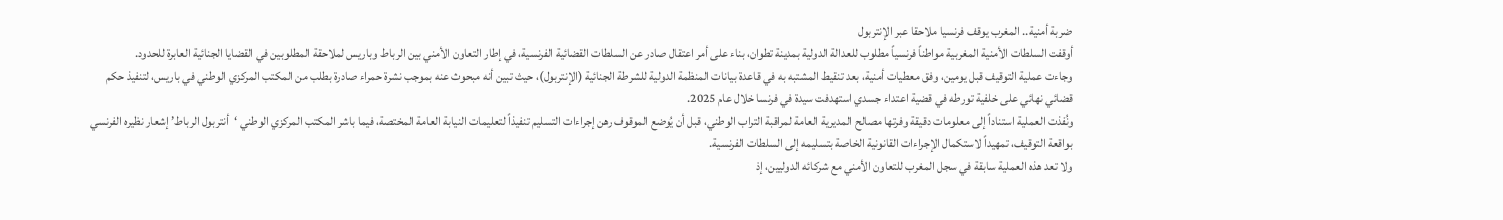ضربة أمنية.. المغرب يوقف فرنسيا ملاحقا عبر الإنتربول
أوقفت السلطات الأمنية المغربية مواطناً فرنسياً مطلوب للعدالة الدولية بمدينة تطوان، بناء على أمر اعتقال صادر عن السلطات القضائية الفرنسية، في إطار التعاون الأمني بين الرباط وباريس لملاحقة المطلوبين في القضايا الجنائية العابرة للحدود.
وجاءت عملية التوقيف قبل يومين، وفق معطيات أمنية، بعد تنقيط المشتبه به في قاعدة بيانات المنظمة الدولية للشرطة الجنائية (الإنتربول)، حيث تبين أنه مبحوث عنه بموجب نشرة حمراء صادرة بطلب من المكتب المركزي الوطني في باريس، لتنفيذ حكم قضائي نهائي على خلفية تورطه في قضية اعتداء جسدي استهدفت سيدة في فرنسا خلال عام 2025.
ونُفذت العملية استناداً إلى معلومات دقيقة وفرتها مصالح المديرية العامة لمراقبة التراب الوطني، قبل أن يُوضع الموقوف رهن إجراءات التسليم تنفيذاً لتعليمات النيابة العامة المختصة، فيما باشر المكتب المركزي الوطني ‘أنتربول الرباط’ إشعار نظيره الفرنسي بواقعة التوقيف، تمهيداً لاستكمال الإجراءات القانونية الخاصة بتسليمه إلى السلطات الفرنسية.
ولا تعد هذه العملية سابقة في سجل المغرب للتعاون الأمني مع شركائه الدوليين، إذ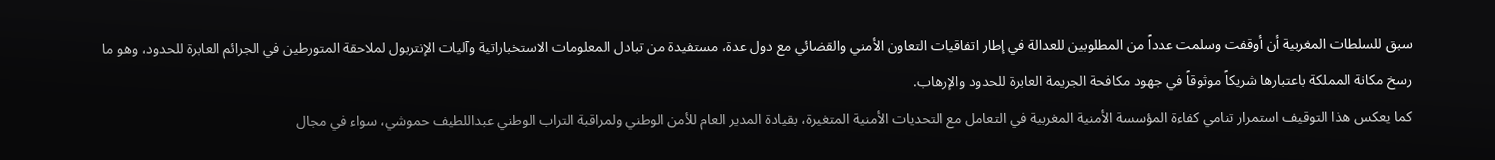سبق للسلطات المغربية أن أوقفت وسلمت عدداً من المطلوبين للعدالة في إطار اتفاقيات التعاون الأمني والقضائي مع دول عدة، مستفيدة من تبادل المعلومات الاستخباراتية وآليات الإنتربول لملاحقة المتورطين في الجرائم العابرة للحدود، وهو ما رسخ مكانة المملكة باعتبارها شريكاً موثوقاً في جهود مكافحة الجريمة العابرة للحدود والإرهاب.
كما يعكس هذا التوقيف استمرار تنامي كفاءة المؤسسة الأمنية المغربية في التعامل مع التحديات الأمنية المتغيرة، بقيادة المدير العام للأمن الوطني ولمراقبة التراب الوطني عبداللطيف حموشي، سواء في مجال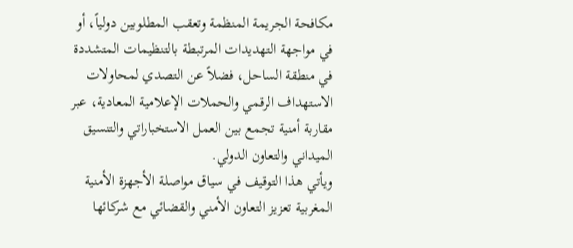مكافحة الجريمة المنظمة وتعقب المطلوبين دولياً، أو في مواجهة التهديدات المرتبطة بالتنظيمات المتشددة في منطقة الساحل، فضلاً عن التصدي لمحاولات الاستهداف الرقمي والحملات الإعلامية المعادية، عبر مقاربة أمنية تجمع بين العمل الاستخباراتي والتنسيق الميداني والتعاون الدولي.
ويأتي هذا التوقيف في سياق مواصلة الأجهزة الأمنية المغربية تعزيز التعاون الأمني والقضائي مع شركائها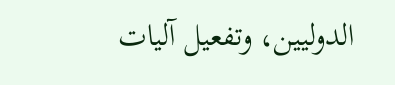الدوليين، وتفعيل آليات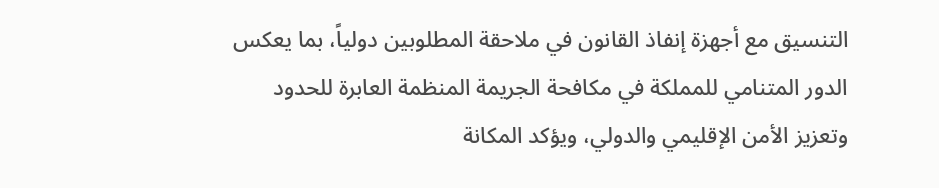التنسيق مع أجهزة إنفاذ القانون في ملاحقة المطلوبين دولياً، بما يعكس الدور المتنامي للمملكة في مكافحة الجريمة المنظمة العابرة للحدود وتعزيز الأمن الإقليمي والدولي، ويؤكد المكانة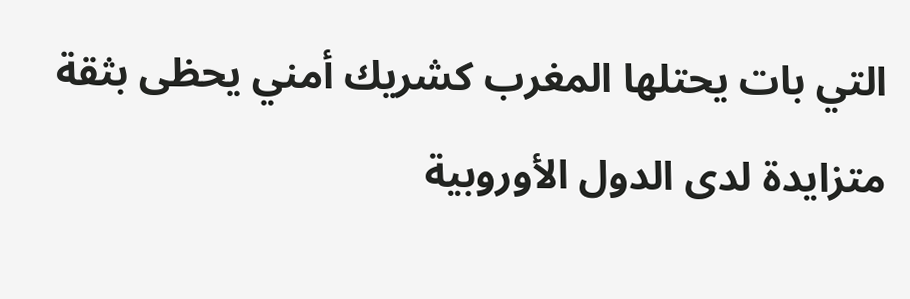التي بات يحتلها المغرب كشريك أمني يحظى بثقة متزايدة لدى الدول الأوروبية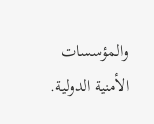والمؤسسات الأمنية الدولية.